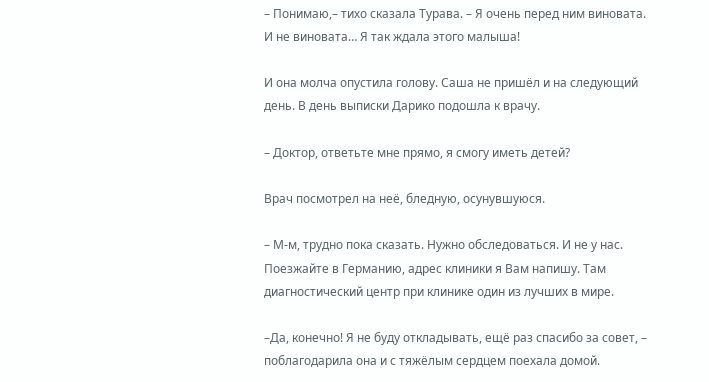– Понимаю,– тихо сказала Турава. – Я очень перед ним виновата. И не виновата… Я так ждала этого малыша!

И она молча опустила голову. Саша не пришёл и на следующий день. В день выписки Дарико подошла к врачу.

– Доктор, ответьте мне прямо, я смогу иметь детей?

Врач посмотрел на неё, бледную, осунувшуюся.

– М-м, трудно пока сказать. Нужно обследоваться. И не у нас. Поезжайте в Германию, адрес клиники я Вам напишу. Там диагностический центр при клинике один из лучших в мире.

–Да, конечно! Я не буду откладывать, ещё раз спасибо за совет, – поблагодарила она и с тяжёлым сердцем поехала домой.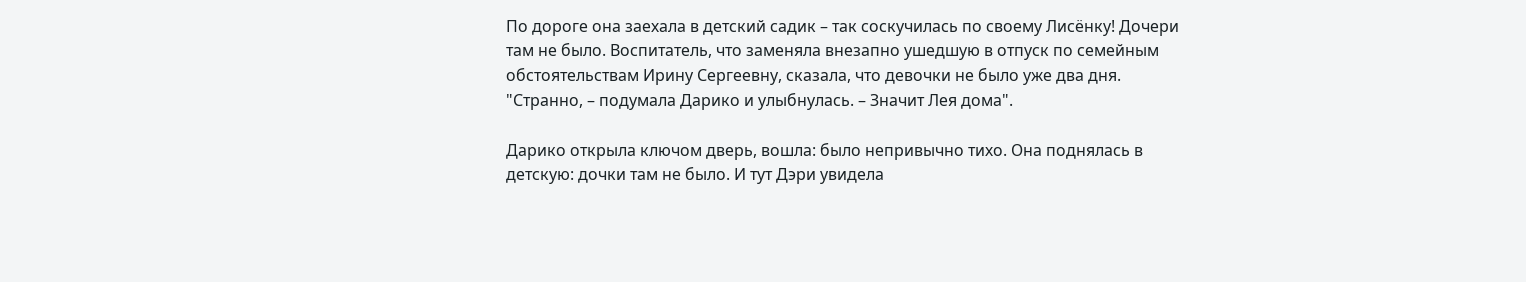По дороге она заехала в детский садик – так соскучилась по своему Лисёнку! Дочери там не было. Воспитатель, что заменяла внезапно ушедшую в отпуск по семейным обстоятельствам Ирину Сергеевну, сказала, что девочки не было уже два дня. "Странно, – подумала Дарико и улыбнулась. – Значит Лея дома".

Дарико открыла ключом дверь, вошла: было непривычно тихо. Она поднялась в детскую: дочки там не было. И тут Дэри увидела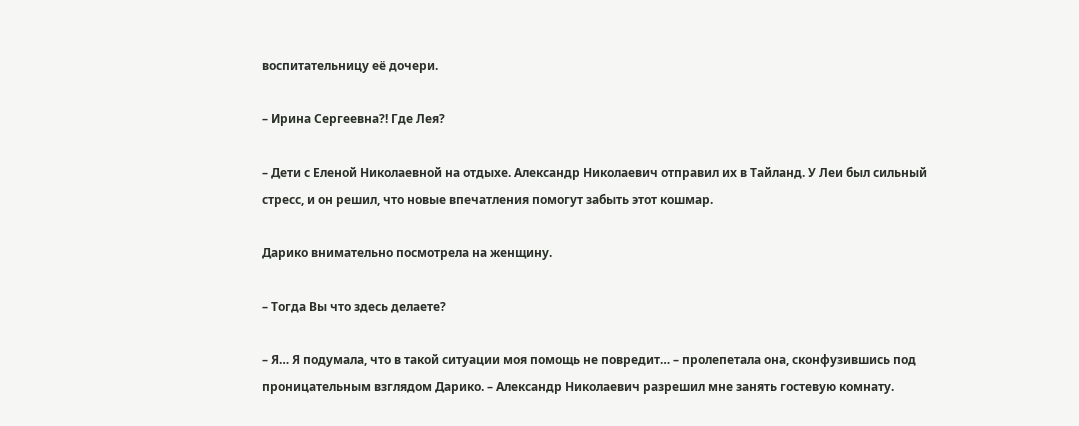воспитательницу её дочери.

– Ирина Сергеевна?! Где Лея?

– Дети с Еленой Николаевной на отдыхе. Александр Николаевич отправил их в Тайланд. У Леи был сильный стресс, и он решил, что новые впечатления помогут забыть этот кошмар.

Дарико внимательно посмотрела на женщину.

– Тогда Вы что здесь делаете?

– Я… Я подумала, что в такой ситуации моя помощь не повредит… – пролепетала она, сконфузившись под проницательным взглядом Дарико. – Александр Николаевич разрешил мне занять гостевую комнату.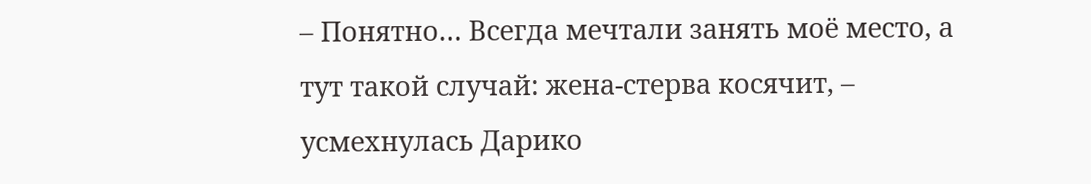– Понятно… Всегда мечтали занять моё место, а тут такой случай: жена-стерва косячит, – усмехнулась Дарико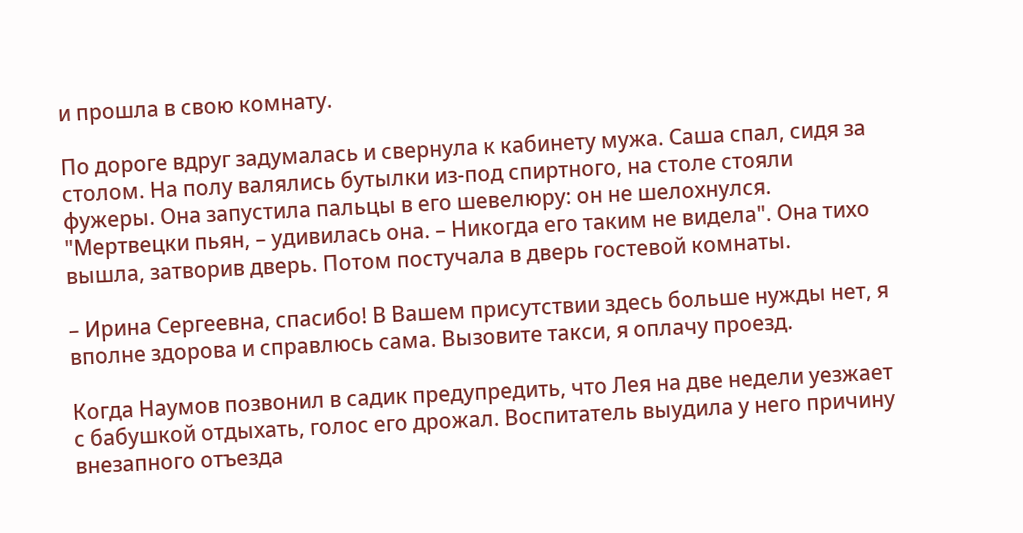и прошла в свою комнату.

По дороге вдруг задумалась и свернула к кабинету мужа. Саша спал, сидя за столом. На полу валялись бутылки из-под спиртного, на столе стояли фужеры. Она запустила пальцы в его шевелюру: он не шелохнулся. "Мертвецки пьян, – удивилась она. – Никогда его таким не видела". Она тихо вышла, затворив дверь. Потом постучала в дверь гостевой комнаты.

– Ирина Сергеевна, спасибо! В Вашем присутствии здесь больше нужды нет, я вполне здорова и справлюсь сама. Вызовите такси, я оплачу проезд.

Когда Наумов позвонил в садик предупредить, что Лея на две недели уезжает с бабушкой отдыхать, голос его дрожал. Воспитатель выудила у него причину внезапного отъезда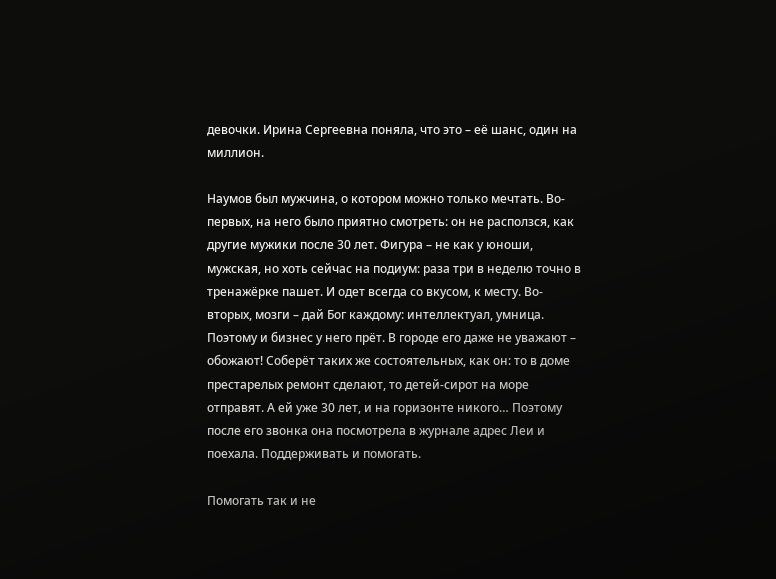девочки. Ирина Сергеевна поняла, что это – её шанс, один на миллион.

Наумов был мужчина, о котором можно только мечтать. Во-первых, на него было приятно смотреть: он не расползся, как другие мужики после 30 лет. Фигура – не как у юноши, мужская, но хоть сейчас на подиум: раза три в неделю точно в тренажёрке пашет. И одет всегда со вкусом, к месту. Во-вторых, мозги – дай Бог каждому: интеллектуал, умница. Поэтому и бизнес у него прёт. В городе его даже не уважают – обожают! Соберёт таких же состоятельных, как он: то в доме престарелых ремонт сделают, то детей-сирот на море отправят. А ей уже 30 лет, и на горизонте никого… Поэтому после его звонка она посмотрела в журнале адрес Леи и поехала. Поддерживать и помогать.

Помогать так и не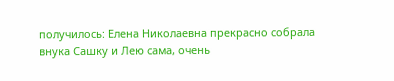получилось: Елена Николаевна прекрасно собрала внука Сашку и Лею сама, очень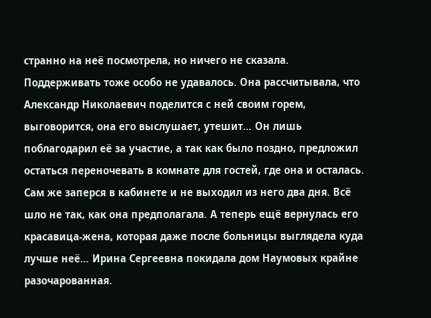странно на неё посмотрела, но ничего не сказала. Поддерживать тоже особо не удавалось. Она рассчитывала, что Александр Николаевич поделится с ней своим горем, выговорится, она его выслушает, утешит… Он лишь поблагодарил её за участие, а так как было поздно, предложил остаться переночевать в комнате для гостей, где она и осталась. Сам же заперся в кабинете и не выходил из него два дня. Всё шло не так, как она предполагала. А теперь ещё вернулась его красавица-жена, которая даже после больницы выглядела куда лучше неё… Ирина Сергеевна покидала дом Наумовых крайне разочарованная.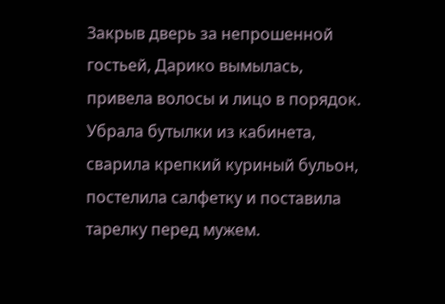Закрыв дверь за непрошенной гостьей, Дарико вымылась, привела волосы и лицо в порядок. Убрала бутылки из кабинета, сварила крепкий куриный бульон, постелила салфетку и поставила тарелку перед мужем.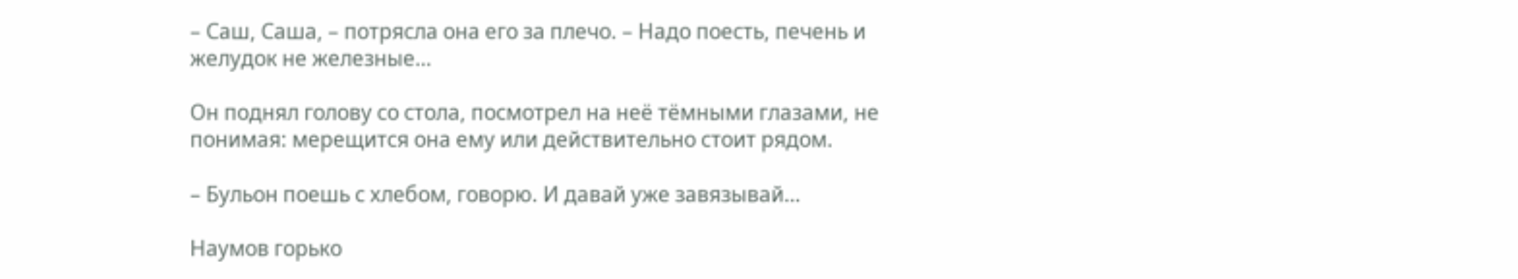– Саш, Саша, – потрясла она его за плечо. – Надо поесть, печень и желудок не железные…

Он поднял голову со стола, посмотрел на неё тёмными глазами, не понимая: мерещится она ему или действительно стоит рядом.

– Бульон поешь с хлебом, говорю. И давай уже завязывай…

Наумов горько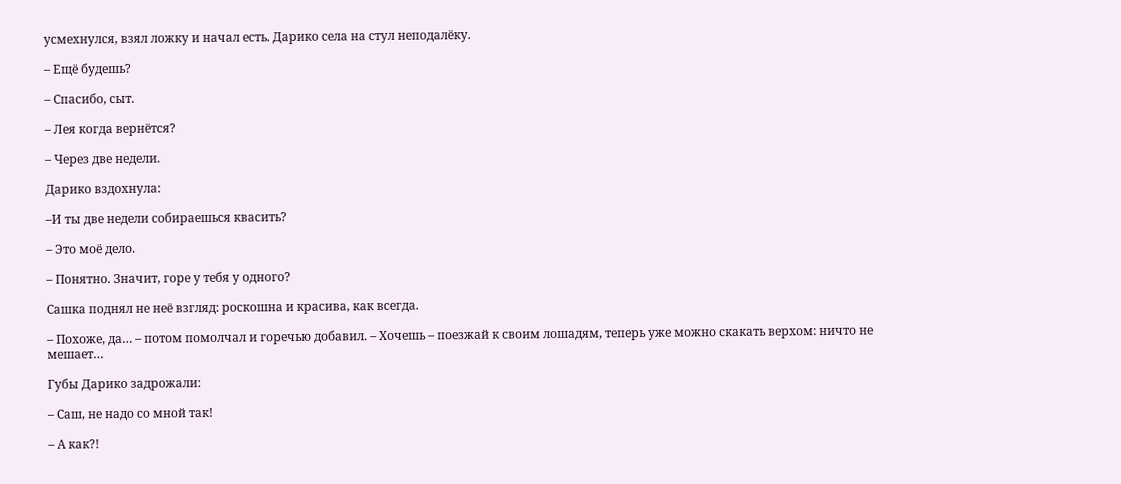усмехнулся, взял ложку и начал есть. Дарико села на стул неподалёку.

– Ещё будешь?

– Спасибо, сыт.

– Лея когда вернётся?

– Через две недели.

Дарико вздохнула:

–И ты две недели собираешься квасить?

– Это моё дело.

– Понятно. Значит, горе у тебя у одного?

Сашка поднял не неё взгляд: роскошна и красива, как всегда.

– Похоже, да… – потом помолчал и горечью добавил. – Хочешь – поезжай к своим лошадям, теперь уже можно скакать верхом: ничто не мешает…

Губы Дарико задрожали:

– Саш, не надо со мной так!

– А как?!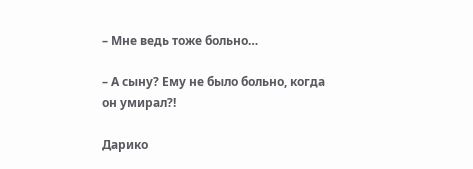– Мне ведь тоже больно…

– А сыну? Ему не было больно, когда он умирал?!

Дарико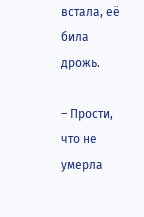встала, её била дрожь.

– Прости, что не умерла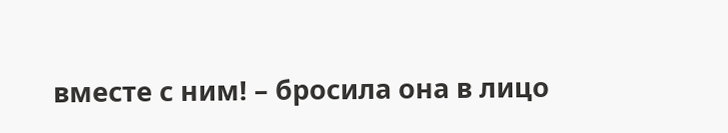вместе с ним! – бросила она в лицо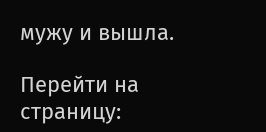мужу и вышла.

Перейти на страницу: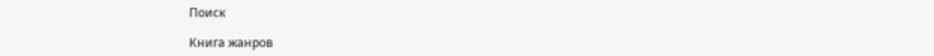Поиск

Книга жанров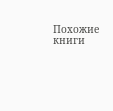Похожие книги